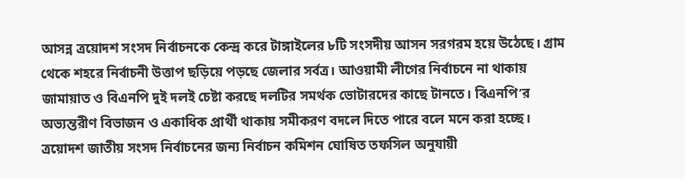আসন্ন ত্রয়োদশ সংসদ নির্বাচনকে কেন্দ্র করে টাঙ্গাইলের ৮টি সংসদীয় আসন সরগরম হয়ে উঠেছে। গ্রাম থেকে শহরে নির্বাচনী উত্তাপ ছড়িয়ে পড়ছে জেলার সর্বত্র। আওয়ামী লীগের নির্বাচনে না থাকায় জামায়াত ও বিএনপি দুই দলই চেষ্টা করছে দলটির সমর্থক ভোটারদের কাছে টানতে। বিএনপি’র অভ্যন্তরীণ বিভাজন ও একাধিক প্রার্থী থাকায় সমীকরণ বদলে দিতে পারে বলে মনে করা হচ্ছে।
ত্রয়োদশ জাতীয় সংসদ নির্বাচনের জন্য নির্বাচন কমিশন ঘোষিত তফসিল অনুযায়ী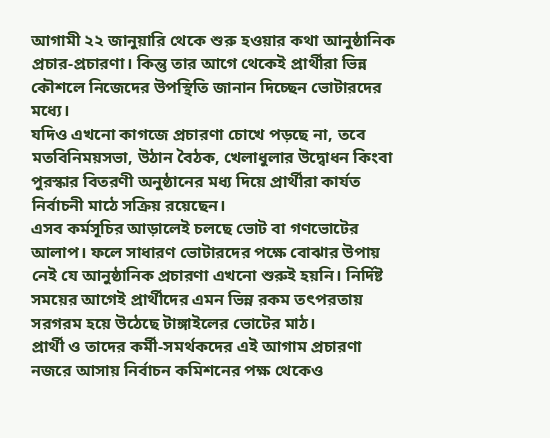আগামী ২২ জানুয়ারি থেকে শুরু হওয়ার কথা আনুষ্ঠানিক প্রচার-প্রচারণা। কিন্তু তার আগে থেকেই প্রার্থীরা ভিন্ন কৌশলে নিজেদের উপস্থিতি জানান দিচ্ছেন ভোটারদের মধ্যে।
যদিও এখনো কাগজে প্রচারণা চোখে পড়ছে না, তবে মতবিনিময়সভা, উঠান বৈঠক, খেলাধুলার উদ্বোধন কিংবা পুরস্কার বিতরণী অনুষ্ঠানের মধ্য দিয়ে প্রার্থীরা কার্যত নির্বাচনী মাঠে সক্রিয় রয়েছেন।
এসব কর্মসূচির আড়ালেই চলছে ভোট বা গণভোটের আলাপ। ফলে সাধারণ ভোটারদের পক্ষে বোঝার উপায় নেই যে আনুষ্ঠানিক প্রচারণা এখনো শুরুই হয়নি। নির্দিষ্ট সময়ের আগেই প্রার্থীদের এমন ভিন্ন রকম তৎপরতায় সরগরম হয়ে উঠেছে টাঙ্গাইলের ভোটের মাঠ।
প্রার্থী ও তাদের কর্মী-সমর্থকদের এই আগাম প্রচারণা নজরে আসায় নির্বাচন কমিশনের পক্ষ থেকেও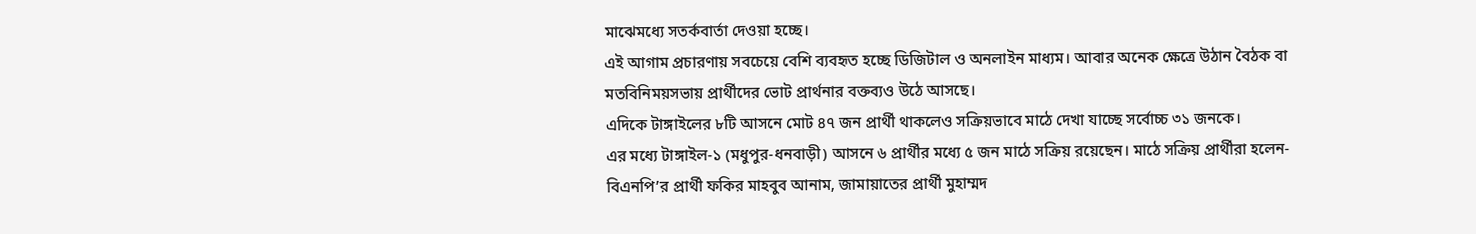মাঝেমধ্যে সতর্কবার্তা দেওয়া হচ্ছে।
এই আগাম প্রচারণায় সবচেয়ে বেশি ব্যবহৃত হচ্ছে ডিজিটাল ও অনলাইন মাধ্যম। আবার অনেক ক্ষেত্রে উঠান বৈঠক বা মতবিনিময়সভায় প্রার্থীদের ভোট প্রার্থনার বক্তব্যও উঠে আসছে।
এদিকে টাঙ্গাইলের ৮টি আসনে মোট ৪৭ জন প্রার্থী থাকলেও সক্রিয়ভাবে মাঠে দেখা যাচ্ছে সর্বোচ্চ ৩১ জনকে।
এর মধ্যে টাঙ্গাইল-১ (মধুপুর-ধনবাড়ী) আসনে ৬ প্রার্থীর মধ্যে ৫ জন মাঠে সক্রিয় রয়েছেন। মাঠে সক্রিয় প্রার্থীরা হলেন- বিএনপি’র প্রার্থী ফকির মাহবুব আনাম, জামায়াতের প্রার্থী মুহাম্মদ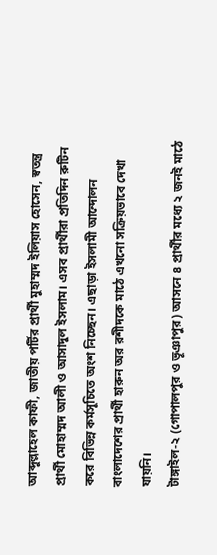আব্দুল্লাহেল কাফী, জাতীয় পর্টির প্রার্থী মুহাম্মদ ইলিয়াস হোসেন, স্বতন্ত্র প্রার্থী মোহাম্মদ আলী ও আসাদুল ইসলাম। এসব প্রার্থীরা প্রতিদিন রুটিন করে বিভিন্ন কর্মসূচিতে অংশ নিচ্ছেন। এছাড়া ইসলামী আন্দোলন বাংলাদেশের প্রার্থী হারুন অর রশীদকে মাঠে এখনো সক্রিয়ভাবে দেখা যায়নি।
টাঙ্গাইল-২ (গোপালপুর ও ভূঞাপুর) আসনে ৪ প্রার্থীর মধ্যে ২ জনই মাঠে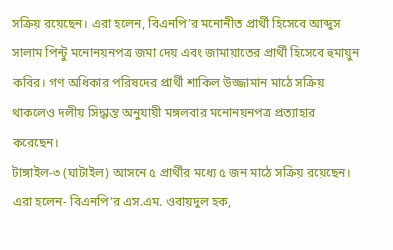সক্রিয় রয়েছেন। এরা হলেন, বিএনপি’র মনোনীত প্রার্থী হিসেবে আব্দুস সালাম পিন্টু মনোনয়নপত্র জমা দেয় এবং জামায়াতের প্রার্থী হিসেবে হুমায়ুন কবির। গণ অধিকার পরিষদের প্রার্থী শাকিল উজ্জামান মাঠে সক্রিয় থাকলেও দলীয় সিদ্ধান্ত অনুযায়ী মঙ্গলবার মনোনয়নপত্র প্রত্যাহার করেছেন।
টাঙ্গাইল-৩ (ঘাটাইল) আসনে ৫ প্রার্থীর মধ্যে ৫ জন মাঠে সক্রিয় রয়েছেন। এরা হলেন- বিএনপি’র এস.এম. ওবায়দুল হক,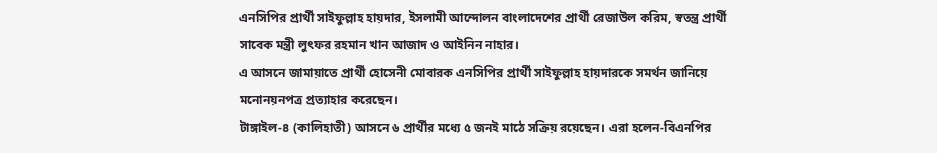এনসিপির প্রার্থী সাইফুল্লাহ হায়দার, ইসলামী আন্দোলন বাংলাদেশের প্রার্থী রেজাউল করিম, স্বতন্ত্র প্রার্থী সাবেক মন্ত্রী লুৎফর রহমান খান আজাদ ও আইনিন নাহার।
এ আসনে জামায়াতে প্রার্থী হোসেনী মোবারক এনসিপির প্রার্থী সাইফুল্লাহ হায়দারকে সমর্থন জানিয়ে মনোনয়নপত্র প্রত্যাহার করেছেন।
টাঙ্গাইল-৪ (কালিহাতী) আসনে ৬ প্রার্থীর মধ্যে ৫ জনই মাঠে সক্রিয় রয়েছেন। এরা হলেন-বিএনপির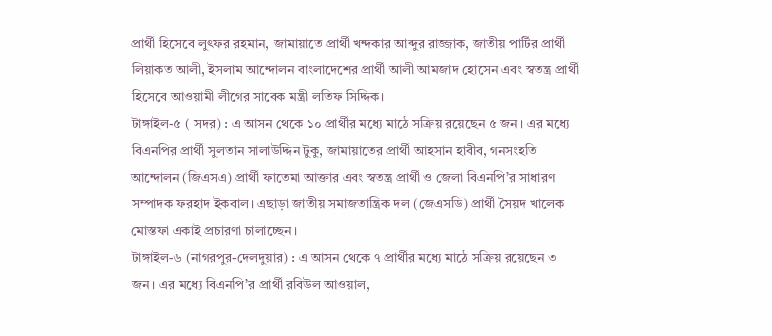প্রার্থী হিসেবে লুৎফর রহমান, জামায়াতে প্রার্থী খন্দকার আব্দুর রাজ্জাক, জাতীয় পার্টির প্রার্থী লিয়াকত আলী, ইসলাম আন্দোলন বাংলাদেশের প্রার্থী আলী আমজাদ হোসেন এবং স্বতন্ত্র প্রার্থী হিসেবে আওয়ামী লীগের সাবেক মন্ত্রী লতিফ সিদ্দিক।
টাঙ্গাইল-৫ ( সদর) : এ আসন থেকে ১০ প্রার্থীর মধ্যে মাঠে সক্রিয় রয়েছেন ৫ জন। এর মধ্যে বিএনপির প্রার্থী সুলতান সালাউদ্দিন টুকু, জামায়াতের প্রার্থী আহসান হাবীব, গনসংহতি আন্দোলন (জিএসএ) প্রার্থী ফাতেমা আক্তার এবং স্বতন্ত্র প্রার্থী ও জেলা বিএনপি’র সাধারণ সম্পাদক ফরহাদ ইকবাল। এছাড়া জাতীয় সমাজতান্ত্রিক দল (জেএসডি) প্রার্থী সৈয়দ খালেক মোস্তফা একাই প্রচারণা চালাচ্ছেন।
টাঙ্গাইল-৬ (নাগরপুর-দেলদুয়ার) : এ আসন থেকে ৭ প্রার্থীর মধ্যে মাঠে সক্রিয় রয়েছেন ৩ জন। এর মধ্যে বিএনপি’র প্রার্থী রবিউল আওয়াল,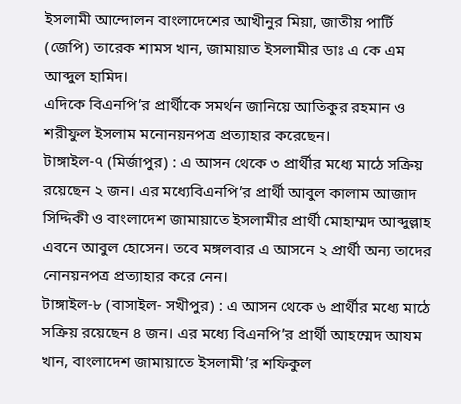ইসলামী আন্দোলন বাংলাদেশের আখীনুর মিয়া, জাতীয় পার্টি (জেপি) তারেক শামস খান, জামায়াত ইসলামীর ডাঃ এ কে এম আব্দুল হামিদ।
এদিকে বিএনপি’র প্রার্থীকে সমর্থন জানিয়ে আতিকুর রহমান ও শরীফুল ইসলাম মনোনয়নপত্র প্রত্যাহার করেছেন।
টাঙ্গাইল-৭ (মির্জাপুর) : এ আসন থেকে ৩ প্রার্থীর মধ্যে মাঠে সক্রিয় রয়েছেন ২ জন। এর মধ্যেবিএনপি’র প্রার্থী আবুল কালাম আজাদ সিদ্দিকী ও বাংলাদেশ জামায়াতে ইসলামীর প্রার্থী মোহাম্মদ আব্দুল্লাহ এবনে আবুল হোসেন। তবে মঙ্গলবার এ আসনে ২ প্রার্থী অন্য তাদের নোনয়নপত্র প্রত্যাহার করে নেন।
টাঙ্গাইল-৮ (বাসাইল- সখীপুর) : এ আসন থেকে ৬ প্রার্থীর মধ্যে মাঠে সক্রিয় রয়েছেন ৪ জন। এর মধ্যে বিএনপি’র প্রার্থী আহম্মেদ আযম খান, বাংলাদেশ জামায়াতে ইসলামী’র শফিকুল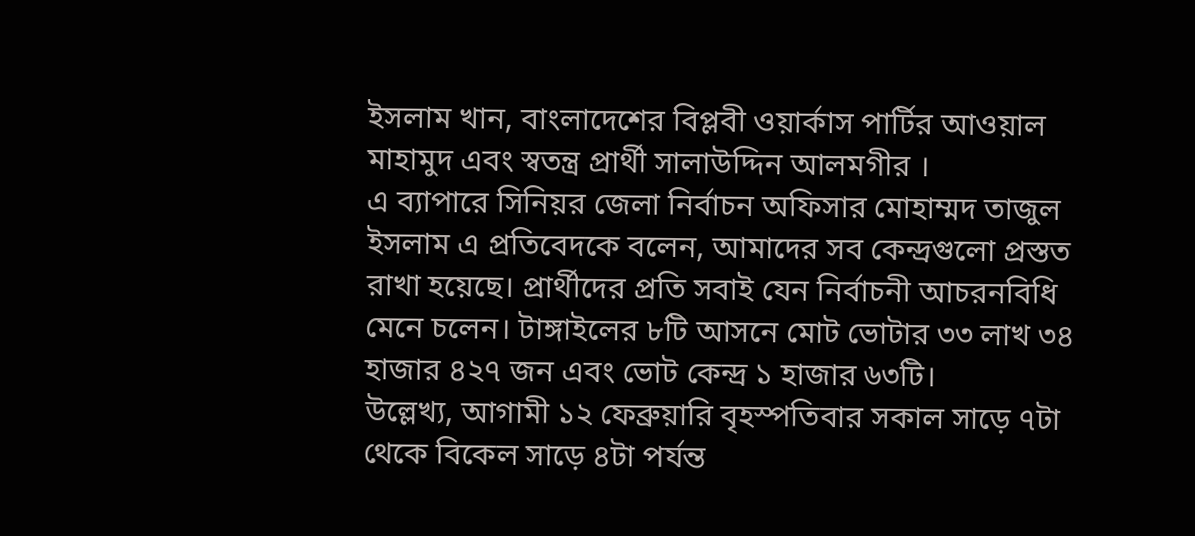ইসলাম খান, বাংলাদেশের বিপ্লবী ওয়ার্কাস পার্টির আওয়াল মাহামুদ এবং স্বতন্ত্র প্রার্থী সালাউদ্দিন আলমগীর ।
এ ব্যাপারে সিনিয়র জেলা নির্বাচন অফিসার মোহাম্মদ তাজুল ইসলাম এ প্রতিবেদকে বলেন, আমাদের সব কেন্দ্রগুলো প্রস্তত রাখা হয়েছে। প্রার্থীদের প্রতি সবাই যেন নির্বাচনী আচরনবিধি মেনে চলেন। টাঙ্গাইলের ৮টি আসনে মোট ভোটার ৩৩ লাখ ৩৪ হাজার ৪২৭ জন এবং ভোট কেন্দ্র ১ হাজার ৬৩টি।
উল্লেখ্য, আগামী ১২ ফেব্রুয়ারি বৃহস্পতিবার সকাল সাড়ে ৭টা থেকে বিকেল সাড়ে ৪টা পর্যন্ত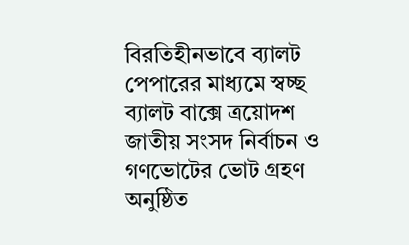বিরতিহীনভাবে ব্যালট পেপারের মাধ্যমে স্বচ্ছ ব্যালট বাক্সে ত্রয়োদশ জাতীয় সংসদ নির্বাচন ও গণভোটের ভোট গ্রহণ অনুষ্ঠিত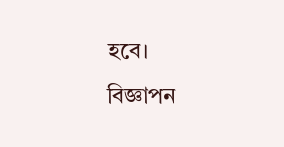হবে।
বিজ্ঞাপন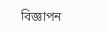বিজ্ঞাপন